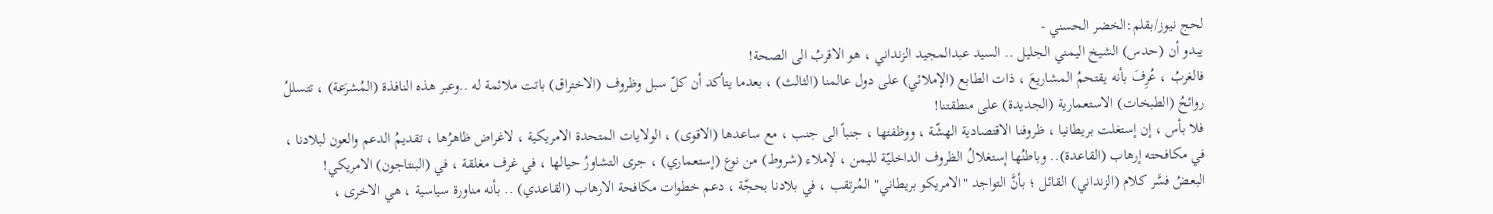لحج نيوز/بقلم:الخضر الحسني -
يبدو أن (حدس) الشيخ اليمني الجليل .. السيد عبدالمجيد الزنداني ، هو الاقربُ الى الصحة!
فالغربُ ، عُرِفَ بأنه يقتحمُ المشاريعَ ، ذات الطابع (الإملائي) على دول عالمنا (الثالث) ، بعدما يتأكد أن كلّ سبل وظروف (الاختراق) باتت ملائمة له ..وعبر هذه النافذة (المُشرَعة) ، تتسللُ روائحُ (الطبخات) الاستعمارية (الجديدة) على منطقتنا!
فلا بأس ، إن إستغلت بريطانيا ، ظروفنا الاقتصادية الهشّة ، ووظفتها ، جنباً الى جنب ، مع ساعدها (الاقوى) ، الولايات المتحدة الامريكية ، لاغراض ظاهرُها ، تقديمُ الدعم والعون لبلادنا ، في مكافحته إرهاب (القاعدة).. وباطنُها إستغلالُ الظروف الداخليّة لليمن ، لإملاء (شروط) من نوع (إستعماري) ، جرى التشاورُ حيالها ، في غرف مغلقة ، في (البنتاجون) الامريكي!
البعضُ فسَّر كلام (الزنداني) القائل ؛ بأنَّ التواجد "الامريكو بريطاني" المُرتقب ، في بلادنا بحجّة ، دعم خطوات مكافحة الارهاب (القاعدي) .. بأنه مناورة سياسية ، هي الاخرى ،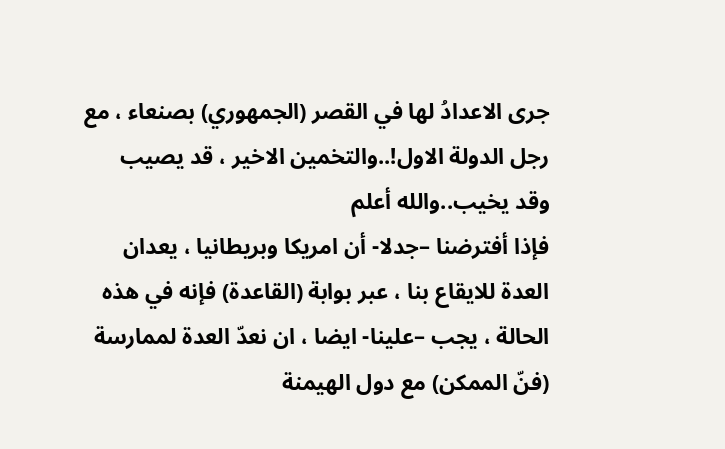جرى الاعدادُ لها في القصر (الجمهوري) بصنعاء ، مع رجل الدولة الاول!..والتخمين الاخير ، قد يصيب وقد يخيب..والله أعلم
فإذا أفترضنا –جدلا- أن امريكا وبريطانيا ، يعدان العدة للايقاع بنا ، عبر بوابة (القاعدة) فإنه في هذه الحالة ، يجب –علينا- ايضا ، ان نعدّ العدة لممارسة (فنّ الممكن) مع دول الهيمنة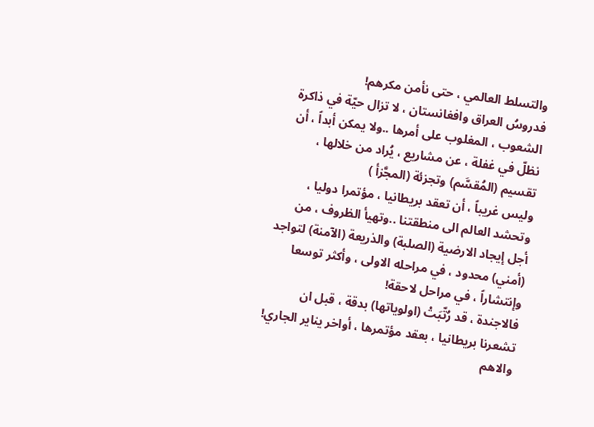والتسلط العالمي ، حتى نأمن مكرهم!
فدروسُ العراق وافغانستان ، لا تزال حيّة في ذاكرة الشعوب ، المغلوب على أمرها ..ولا يمكن أبداً ، أن نظلّ في غفلة ، عن مشاريع ، يُراد من خلالها ، تقسيم (المُقسَّم) وتجزئة (المجَّزأ )
وليس غريباً ، أن تعقد بريطانيا ، مؤتمرا دوليا ، وتحشد العالم الى منطقتنا ..وتهيأ الظروف ، من أجل إيجاد الارضية (الصلبة) والذريعة (الآمنة) لتواجد (أمني) محدود ، في مراحله الاولى ، وأكثر توسعا وإنتشاراً ، في مراحل لاحقة!
فالاجندة ، قد رُتّبَتْ (اولوياتها) بدقة ، قبل ان تشعرنا بريطانيا ، بعقد مؤتمرها ، أواخر يناير الجاري!
والاهم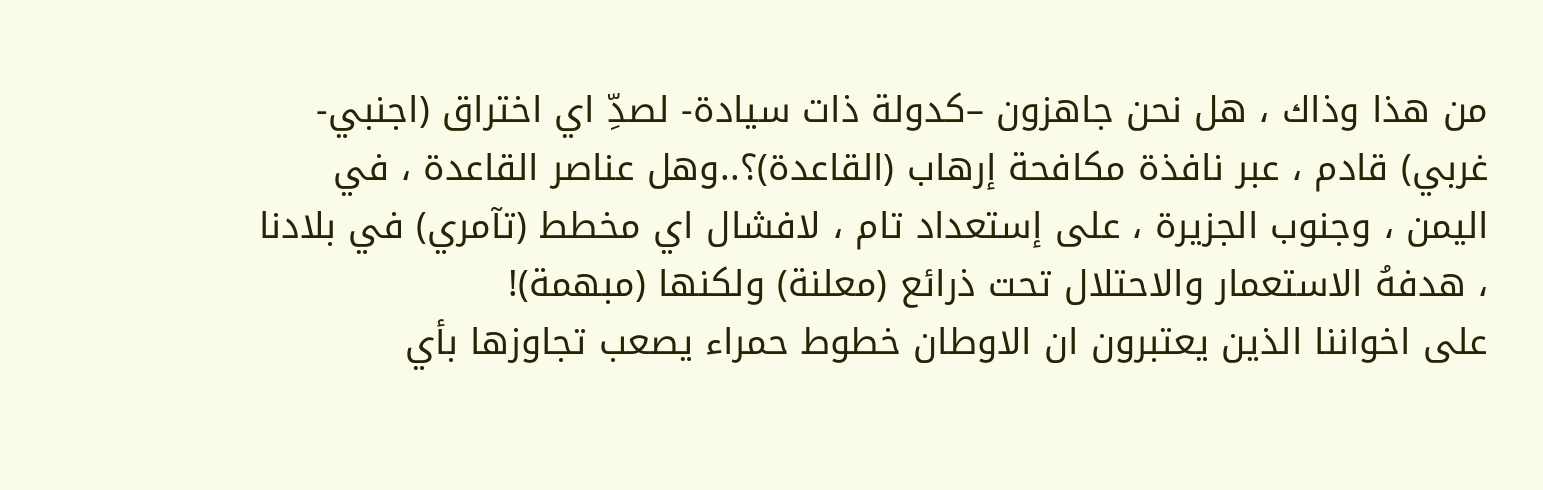من هذا وذاك ، هل نحن جاهزون –كدولة ذات سيادة- لصدِّ اي اختراق (اجنبي-غربي) قادم ، عبر نافذة مكافحة إرهاب (القاعدة)؟..وهل عناصر القاعدة ، في اليمن ، وجنوب الجزيرة ، على إستعداد تام ، لافشال اي مخطط (تآمري) في بلادنا ، هدفهُ الاستعمار والاحتلال تحت ذرائع (معلنة) ولكنها (مبهمة)!
على اخواننا الذين يعتبرون ان الاوطان خطوط حمراء يصعب تجاوزها بأي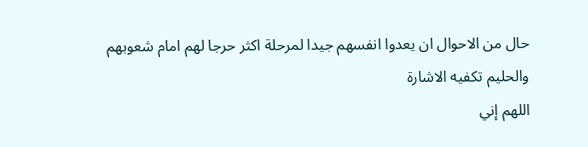حال من الاحوال ان يعدوا انفسهم جيدا لمرحلة اكثر حرجا لهم امام شعوبهم
والحليم تكفيه الاشارة
اللهم إني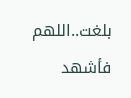بلغت..اللهم فأشهد